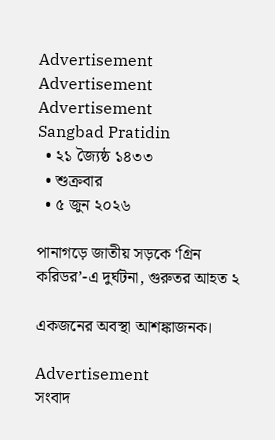Advertisement
Advertisement
Advertisement
Sangbad Pratidin
  • ২১ জ্যৈষ্ঠ ১৪৩৩
  • শুক্রবার
  • ৫ জুন ২০২৬

পানাগড়ে জাতীয় সড়কে ‘গ্রিন করিডর’-এ দুর্ঘটনা, গুরুতর আহত ২

একজনের অবস্থা আশঙ্কাজনক।

Advertisement
সংবাদ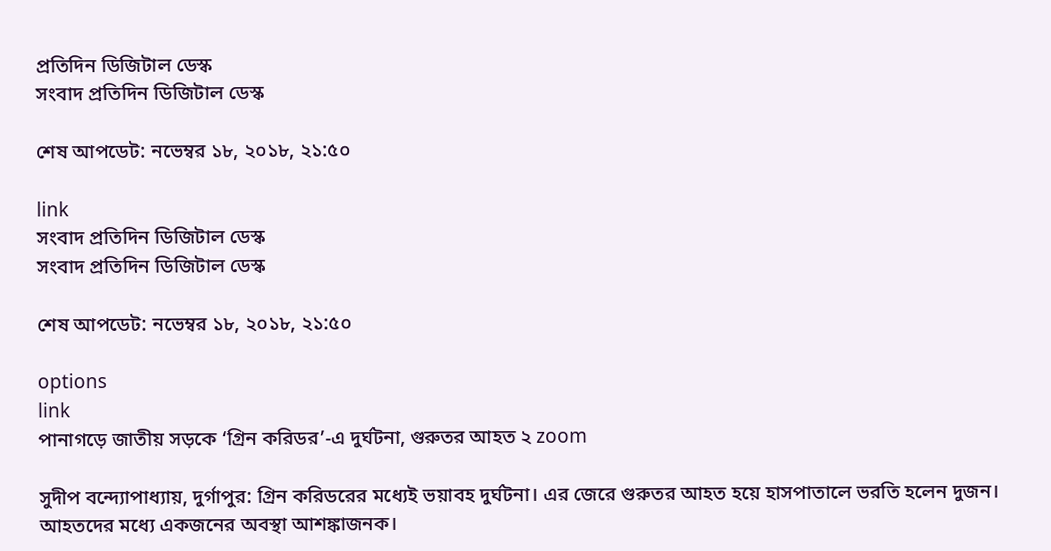প্রতিদিন ডিজিটাল ডেস্ক
সংবাদ প্রতিদিন ডিজিটাল ডেস্ক

শেষ আপডেট: নভেম্বর ১৮, ২০১৮, ২১:৫০

link
সংবাদ প্রতিদিন ডিজিটাল ডেস্ক
সংবাদ প্রতিদিন ডিজিটাল ডেস্ক

শেষ আপডেট: নভেম্বর ১৮, ২০১৮, ২১:৫০

options
link
পানাগড়ে জাতীয় সড়কে ‘গ্রিন করিডর’-এ দুর্ঘটনা, গুরুতর আহত ২ zoom

সুদীপ বন্দ্যোপাধ্যায়, দুর্গাপুর: গ্রিন করিডরের মধ্যেই ভয়াবহ দুর্ঘটনা। এর জেরে গুরুতর আহত হয়ে হাসপাতালে ভরতি হলেন দুজন। আহতদের মধ্যে একজনের অবস্থা আশঙ্কাজনক।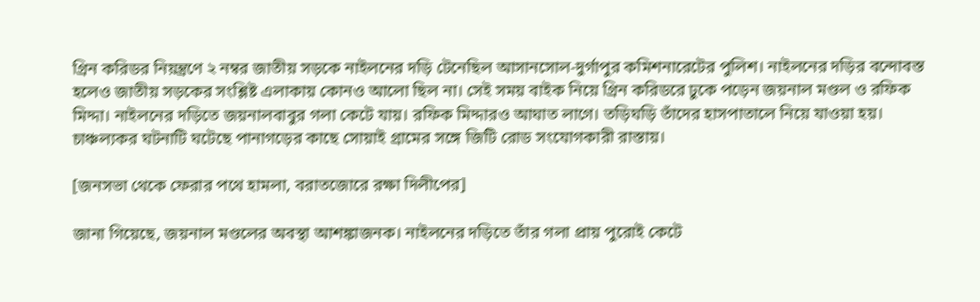গ্রিন করিডর নিয়ন্ত্রণে ২ নম্বর জাতীয় সড়কে নাইলনের দড়ি টেনেছিল আসানসোল-দুর্গাপুর কমিশনারেটের পুলিশ। নাইলনের দড়ির বন্দোবস্ত হলেও জাতীয় সড়কের সংশ্লিষ্ট এলাকায় কোনও আলো ছিল না। সেই সময় বাইক নিয়ে গ্রিন করিডরে ঢুকে পড়েন জয়নাল মণ্ডল ও রফিক মিদ্দা। নাইলনের দড়িতে জয়নালবাবুর গলা কেটে যায়। রফিক মিদ্দারও আঘাত লাগে। তড়িঘড়ি তাঁদের হাসপাতালে নিয়ে যাওয়া হয়। চাঞ্চল্যকর ঘটনাটি ঘটেছে পানাগড়ের কাছে সোয়াই গ্রামের সঙ্গে জিটি রোড সংযোগকারী রাস্তায়।

[জনসভা থেকে ফেরার পথে হামলা, বরাতজোরে রক্ষা দিলীপের]

জানা গিয়েছে, জয়নাল মণ্ডলের অবস্থা আশঙ্কাজনক। নাইলনের দড়িতে তাঁর গলা প্রায় পুরোই কেটে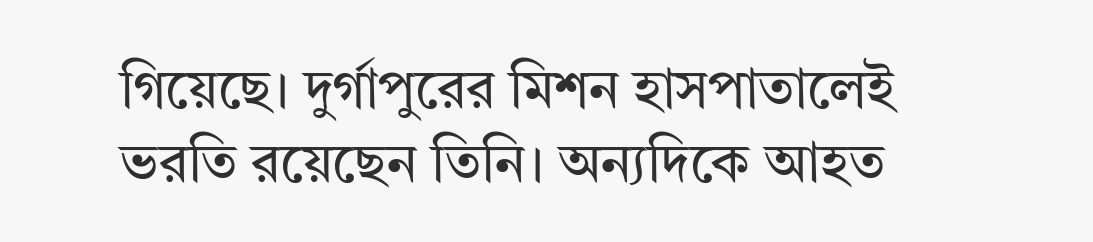গিয়েছে। দুর্গাপুরের মিশন হাসপাতালেই ভরতি রয়েছেন তিনি। অন্যদিকে আহত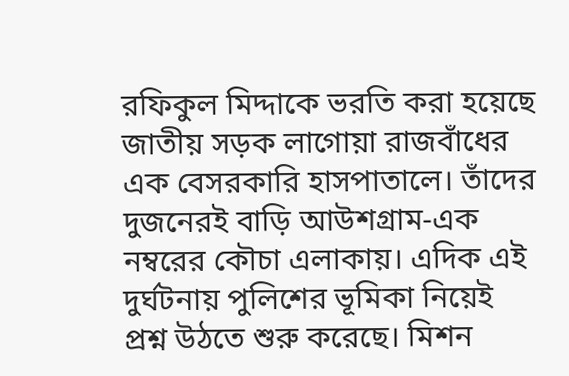রফিকুল মিদ্দাকে ভরতি করা হয়েছে জাতীয় সড়ক লাগোয়া রাজবাঁধের এক বেসরকারি হাসপাতালে। তাঁদের দুজনেরই বাড়ি আউশগ্রাম-এক নম্বরের কৌচা এলাকায়। এদিক এই দুর্ঘটনায় পুলিশের ভূমিকা নিয়েই প্রশ্ন উঠতে শুরু করেছে। মিশন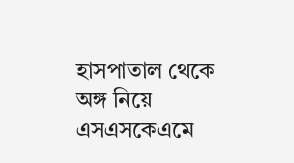হাসপাতাল থেকে অঙ্গ নিয়ে এসএসকেএমে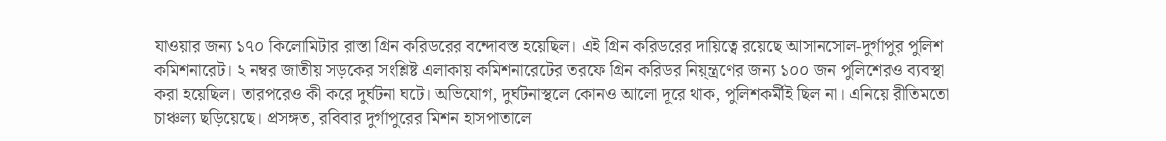যাওয়ার জন্য ১৭০ কিলোমিটার রাস্তা গ্রিন করিডরের বন্দোবস্ত হয়েছিল। এই গ্রিন করিডরের দায়িত্বে রয়েছে আসানসোল-দুর্গাপুর পুলিশ কমিশনারেট। ২ নম্বর জাতীয় সড়কের সংশ্লিষ্ট এলাকায় কমিশনারেটের তরফে গ্রিন করিডর নিয়্ন্ত্রণের জন্য ১০০ জন পুলিশেরও ব্যবস্থা করা হয়েছিল। তারপরেও কী করে দুর্ঘটনা ঘটে। অভিযোগ, দুর্ঘটনাস্থলে কোনও আলো দূরে থাক, পুলিশকর্মীই ছিল না। এনিয়ে রীতিমতো চাঞ্চল্য ছড়িয়েছে। প্রসঙ্গত, রবিবার দুর্গাপুরের মিশন হাসপাতালে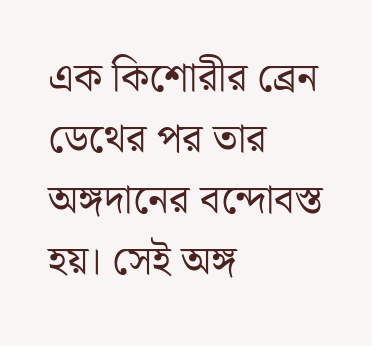এক কিশোরীর ব্রেন ডেথের পর তার অঙ্গদানের বন্দোবস্ত হয়। সেই অঙ্গ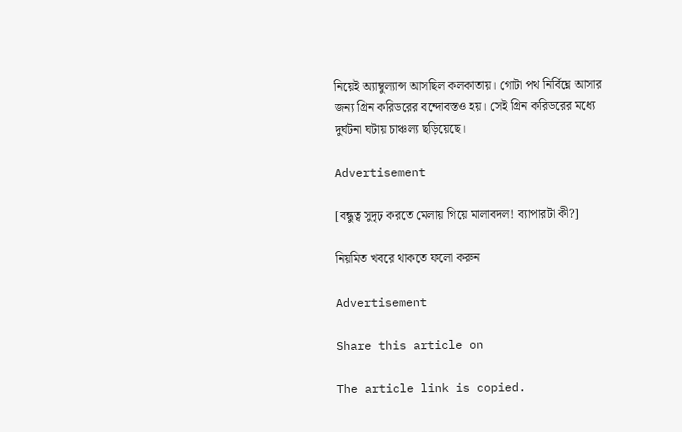নিয়েই অ্যাম্বুল্যান্স আসছিল কলকাতায়। গোটা পথ নির্বিঘ্নে আসার জন্য গ্রিন করিডরের বন্দোবস্তও হয়। সেই গ্রিন করিডরের মধ্যে দুর্ঘটনা ঘটায় চাঞ্চল্য ছড়িয়েছে।

Advertisement

[বন্ধুত্ব সুদৃঢ় করতে মেলায় গিয়ে মালাবদল! ব্যাপারটা কী?]

নিয়মিত খবরে থাকতে ফলো করুন

Advertisement

Share this article on

The article link is copied.